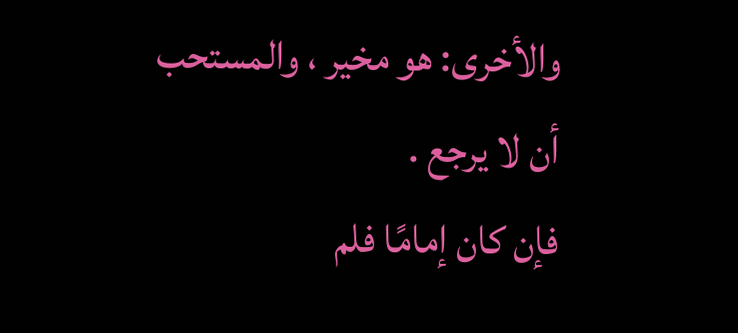والأخرى: هو مخير ، والمستحب أن لا يرجع .
فإن كان إمامًا فلم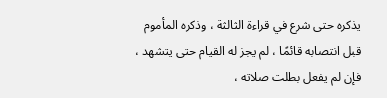يذكره حتى شرع في قراءة الثالثة ، وذكره المأموم قبل انتصابه قائمًا ، لم يجز له القيام حتى يتشهد ، فإن لم يفعل بطلت صلاته ،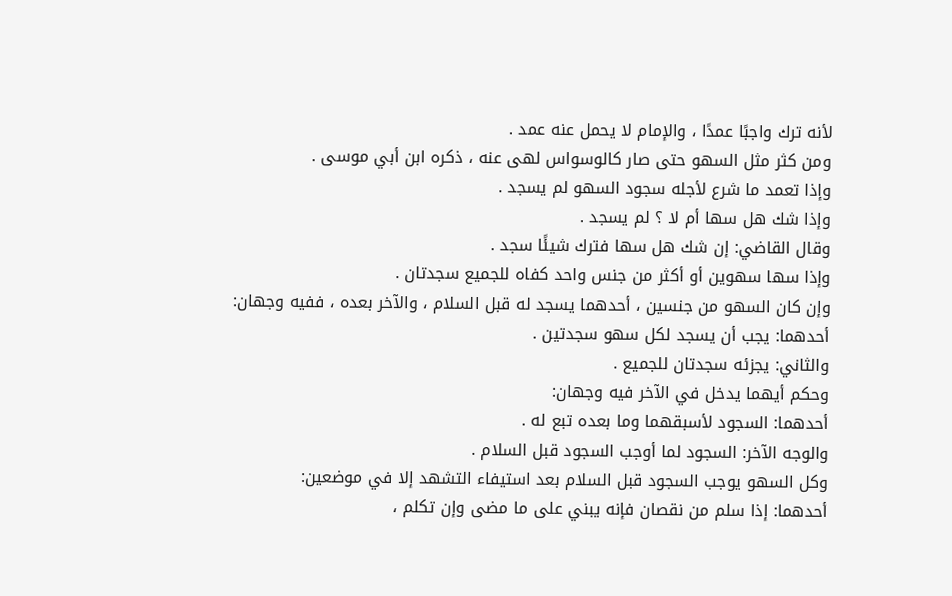لأنه ترك واجبًا عمدًا ، والإمام لا يحمل عنه عمد .
ومن كثر مثل السهو حتى صار كالوسواس لهى عنه ، ذكره ابن أبي موسى .
وإذا تعمد ما شرع لأجله سجود السهو لم يسجد .
وإذا شك هل سها أم لا ؟ لم يسجد .
وقال القاضي: إن شك هل سها فترك شيئًا سجد .
وإذا سها سهوين أو أكثر من جنس واحد كفاه للجميع سجدتان .
وإن كان السهو من جنسين ، أحدهما يسجد له قبل السلام ، والآخر بعده ، ففيه وجهان:
أحدهما: يجب أن يسجد لكل سهو سجدتين .
والثاني: يجزئه سجدتان للجميع .
وحكم أيهما يدخل في الآخر فيه وجهان:
أحدهما: السجود لأسبقهما وما بعده تبع له .
والوجه الآخر: السجود لما أوجب السجود قبل السلام .
وكل السهو يوجب السجود قبل السلام بعد استيفاء التشهد إلا في موضعين:
أحدهما: إذا سلم من نقصان فإنه يبني على ما مضى وإن تكلم ،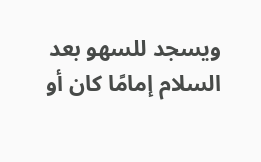ويسجد للسهو بعد السلام إمامًا كان أو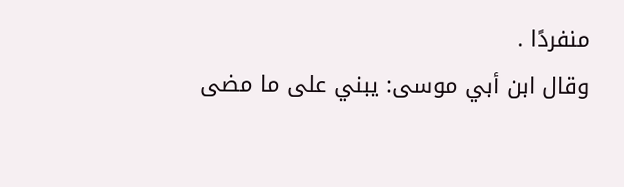منفردًا .
وقال ابن أبي موسى: يبني على ما مضى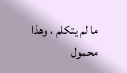ما لم يتكلم ، وهذا محمول